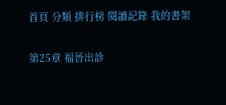首頁 分類 排行榜 閱讀記錄 我的書架

第25章 福晉出診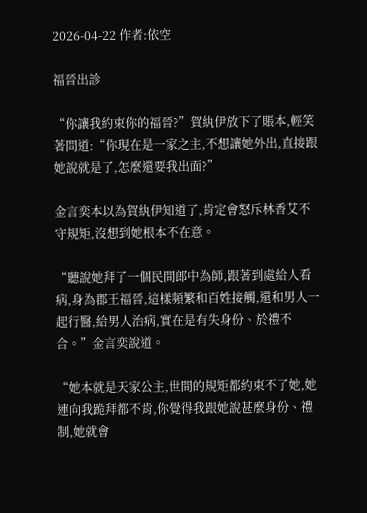2026-04-22 作者:依空

福晉出診

“你讓我約束你的福晉?”賀紈伊放下了賬本,輕笑著問道:“你現在是一家之主,不想讓她外出,直接跟她說就是了,怎麼還要我出面?”

金言奕本以為賀紈伊知道了,肯定會怒斥林香艾不守規矩,沒想到她根本不在意。

“聽說她拜了一個民間郎中為師,跟著到處給人看病,身為郡王福晉,這樣頻繁和百姓接觸,還和男人一起行醫,給男人治病,實在是有失身份、於禮不合。”金言奕說道。

“她本就是天家公主,世間的規矩都約束不了她,她連向我跪拜都不肯,你覺得我跟她說甚麼身份、禮制,她就會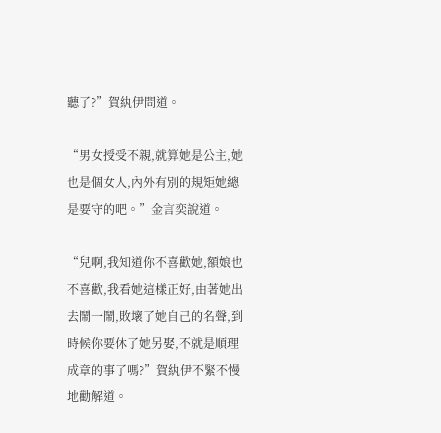聽了?”賀紈伊問道。

“男女授受不親,就算她是公主,她也是個女人,內外有別的規矩她總是要守的吧。”金言奕說道。

“兒啊,我知道你不喜歡她,額娘也不喜歡,我看她這樣正好,由著她出去鬧一鬧,敗壞了她自己的名聲,到時候你要休了她另娶,不就是順理成章的事了嗎?”賀紈伊不緊不慢地勸解道。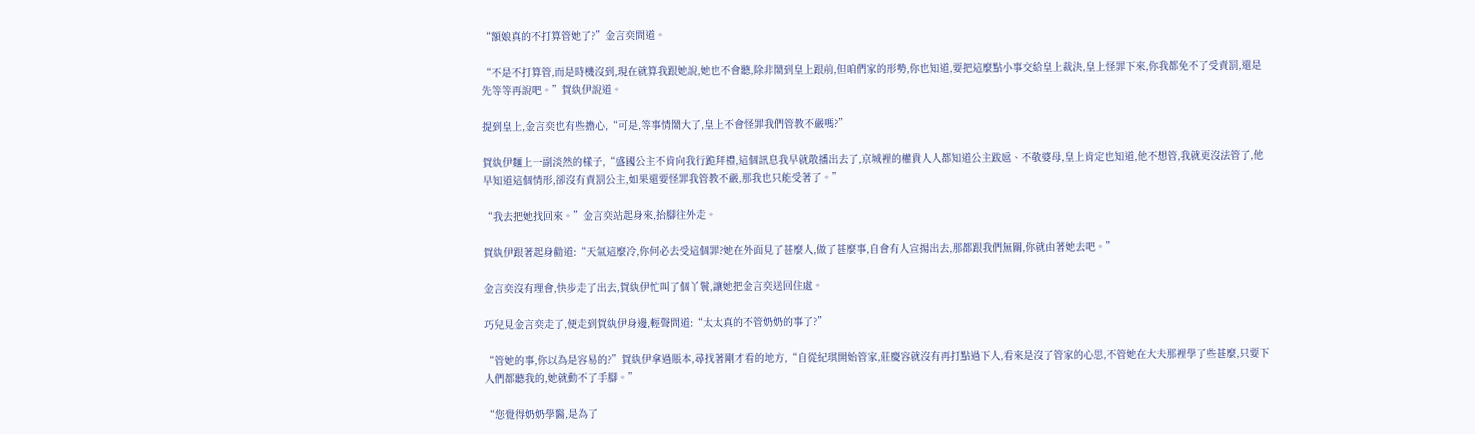“額娘真的不打算管她了?”金言奕問道。

“不是不打算管,而是時機沒到,現在就算我跟她說,她也不會聽,除非鬧到皇上跟前,但咱們家的形勢,你也知道,要把這麼點小事交給皇上裁決,皇上怪罪下來,你我都免不了受責罰,還是先等等再說吧。”賀紈伊說道。

提到皇上,金言奕也有些擔心,“可是,等事情鬧大了,皇上不會怪罪我們管教不嚴嗎?”

賀紈伊麵上一副淡然的樣子,“盛國公主不肯向我行跪拜禮,這個訊息我早就散播出去了,京城裡的權貴人人都知道公主跋扈、不敬婆母,皇上肯定也知道,他不想管,我就更沒法管了,他早知道這個情形,卻沒有責罰公主,如果還要怪罪我管教不嚴,那我也只能受著了。”

“我去把她找回來。”金言奕站起身來,抬腳往外走。

賀紈伊跟著起身勸道:“天氣這麼冷,你何必去受這個罪?她在外面見了甚麼人,做了甚麼事,自會有人宣揚出去,那都跟我們無關,你就由著她去吧。”

金言奕沒有理會,快步走了出去,賀紈伊忙叫了個丫鬟,讓她把金言奕送回住處。

巧兒見金言奕走了,便走到賀紈伊身邊,輕聲問道:“太太真的不管奶奶的事了?”

“管她的事,你以為是容易的?”賀紈伊拿過賬本,尋找著剛才看的地方,“自從紀琪開始管家,莊慶容就沒有再打點過下人,看來是沒了管家的心思,不管她在大夫那裡學了些甚麼,只要下人們都聽我的,她就動不了手腳。”

“您覺得奶奶學醫,是為了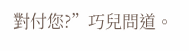對付您?”巧兒問道。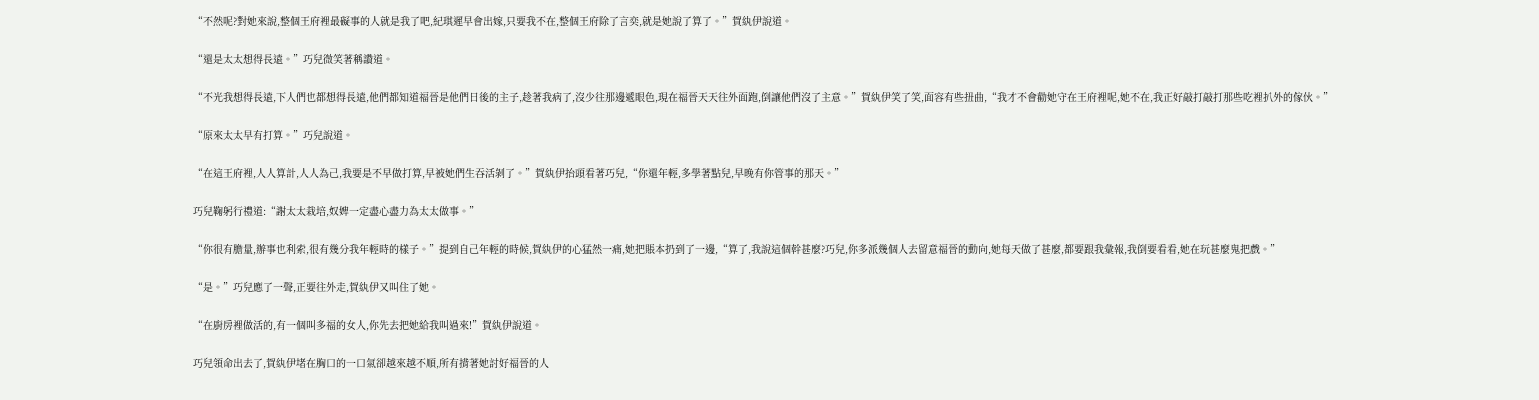“不然呢?對她來說,整個王府裡最礙事的人就是我了吧,紀琪遲早會出嫁,只要我不在,整個王府除了言奕,就是她說了算了。”賀紈伊說道。

“還是太太想得長遠。”巧兒微笑著稱讚道。

“不光我想得長遠,下人們也都想得長遠,他們都知道福晉是他們日後的主子,趁著我病了,沒少往那邊遞眼色,現在福晉天天往外面跑,倒讓他們沒了主意。”賀紈伊笑了笑,面容有些扭曲,“我才不會勸她守在王府裡呢,她不在,我正好敲打敲打那些吃裡扒外的傢伙。”

“原來太太早有打算。”巧兒說道。

“在這王府裡,人人算計,人人為己,我要是不早做打算,早被她們生吞活剝了。”賀紈伊抬頭看著巧兒,“你還年輕,多學著點兒,早晚有你管事的那天。”

巧兒鞠躬行禮道:“謝太太栽培,奴婢一定盡心盡力為太太做事。”

“你很有膽量,辦事也利索,很有幾分我年輕時的樣子。”提到自己年輕的時候,賀紈伊的心猛然一痛,她把賬本扔到了一邊,“算了,我說這個幹甚麼?巧兒,你多派幾個人去留意福晉的動向,她每天做了甚麼,都要跟我彙報,我倒要看看,她在玩甚麼鬼把戲。”

“是。”巧兒應了一聲,正要往外走,賀紈伊又叫住了她。

“在廚房裡做活的,有一個叫多福的女人,你先去把她給我叫過來!”賀紈伊說道。

巧兒領命出去了,賀紈伊堵在胸口的一口氣卻越來越不順,所有揹著她討好福晉的人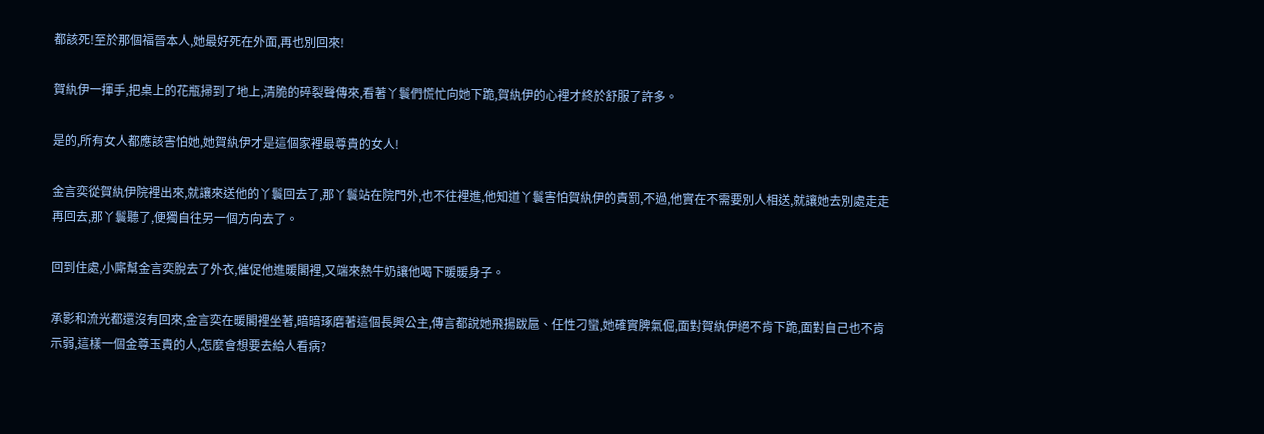都該死!至於那個福晉本人,她最好死在外面,再也別回來!

賀紈伊一揮手,把桌上的花瓶掃到了地上,清脆的碎裂聲傳來,看著丫鬟們慌忙向她下跪,賀紈伊的心裡才終於舒服了許多。

是的,所有女人都應該害怕她,她賀紈伊才是這個家裡最尊貴的女人!

金言奕從賀紈伊院裡出來,就讓來送他的丫鬟回去了,那丫鬟站在院門外,也不往裡進,他知道丫鬟害怕賀紈伊的責罰,不過,他實在不需要別人相送,就讓她去別處走走再回去,那丫鬟聽了,便獨自往另一個方向去了。

回到住處,小廝幫金言奕脫去了外衣,催促他進暖閣裡,又端來熱牛奶讓他喝下暖暖身子。

承影和流光都還沒有回來,金言奕在暖閣裡坐著,暗暗琢磨著這個長興公主,傳言都說她飛揚跋扈、任性刁蠻,她確實脾氣倔,面對賀紈伊絕不肯下跪,面對自己也不肯示弱,這樣一個金尊玉貴的人,怎麼會想要去給人看病?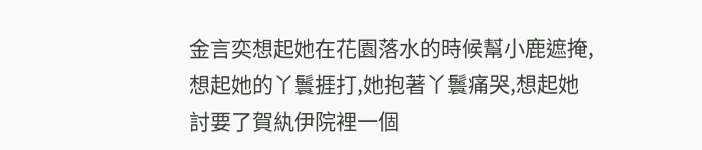金言奕想起她在花園落水的時候幫小鹿遮掩,想起她的丫鬟捱打,她抱著丫鬟痛哭,想起她討要了賀紈伊院裡一個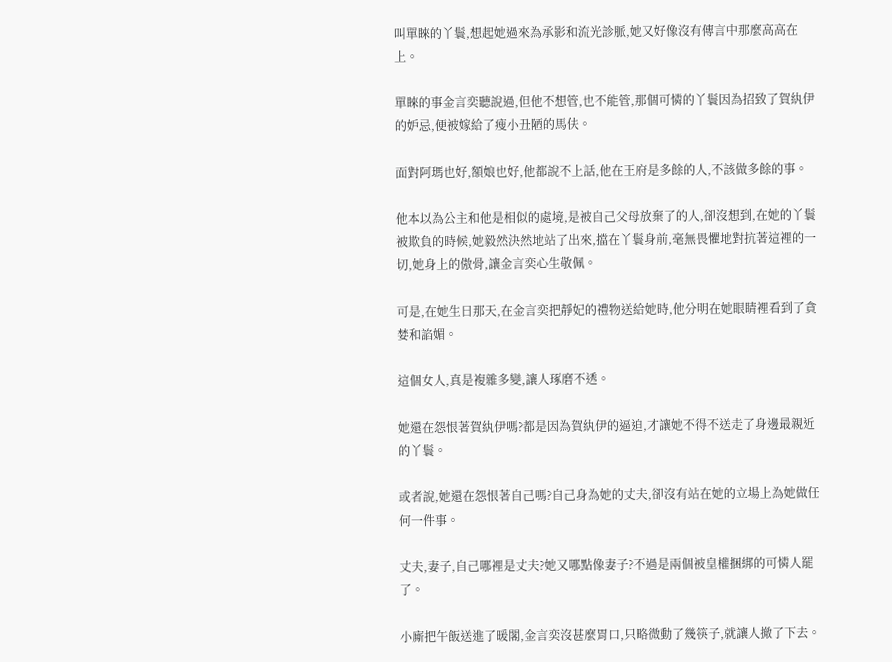叫單睞的丫鬟,想起她過來為承影和流光診脈,她又好像沒有傳言中那麼高高在上。

單睞的事金言奕聽說過,但他不想管,也不能管,那個可憐的丫鬟因為招致了賀紈伊的妒忌,便被嫁給了瘦小丑陋的馬伕。

面對阿瑪也好,額娘也好,他都說不上話,他在王府是多餘的人,不該做多餘的事。

他本以為公主和他是相似的處境,是被自己父母放棄了的人,卻沒想到,在她的丫鬟被欺負的時候,她毅然決然地站了出來,擋在丫鬟身前,毫無畏懼地對抗著這裡的一切,她身上的傲骨,讓金言奕心生敬佩。

可是,在她生日那天,在金言奕把靜妃的禮物送給她時,他分明在她眼睛裡看到了貪婪和諂媚。

這個女人,真是複雜多變,讓人琢磨不透。

她還在怨恨著賀紈伊嗎?都是因為賀紈伊的逼迫,才讓她不得不送走了身邊最親近的丫鬟。

或者說,她還在怨恨著自己嗎?自己身為她的丈夫,卻沒有站在她的立場上為她做任何一件事。

丈夫,妻子,自己哪裡是丈夫?她又哪點像妻子?不過是兩個被皇權捆綁的可憐人罷了。

小廝把午飯送進了暖閣,金言奕沒甚麼胃口,只略微動了幾筷子,就讓人撤了下去。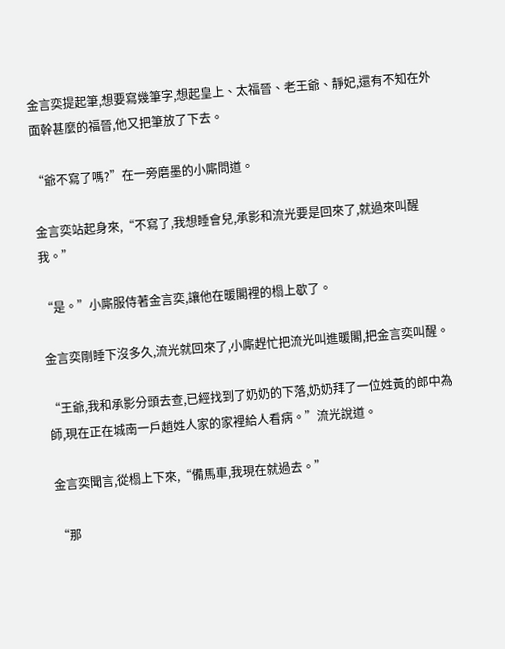金言奕提起筆,想要寫幾筆字,想起皇上、太福晉、老王爺、靜妃,還有不知在外面幹甚麼的福晉,他又把筆放了下去。

“爺不寫了嗎?”在一旁磨墨的小廝問道。

金言奕站起身來,“不寫了,我想睡會兒,承影和流光要是回來了,就過來叫醒我。”

“是。”小廝服侍著金言奕,讓他在暖閣裡的榻上歇了。

金言奕剛睡下沒多久,流光就回來了,小廝趕忙把流光叫進暖閣,把金言奕叫醒。

“王爺,我和承影分頭去查,已經找到了奶奶的下落,奶奶拜了一位姓黃的郎中為師,現在正在城南一戶趙姓人家的家裡給人看病。”流光說道。

金言奕聞言,從榻上下來,“備馬車,我現在就過去。”

“那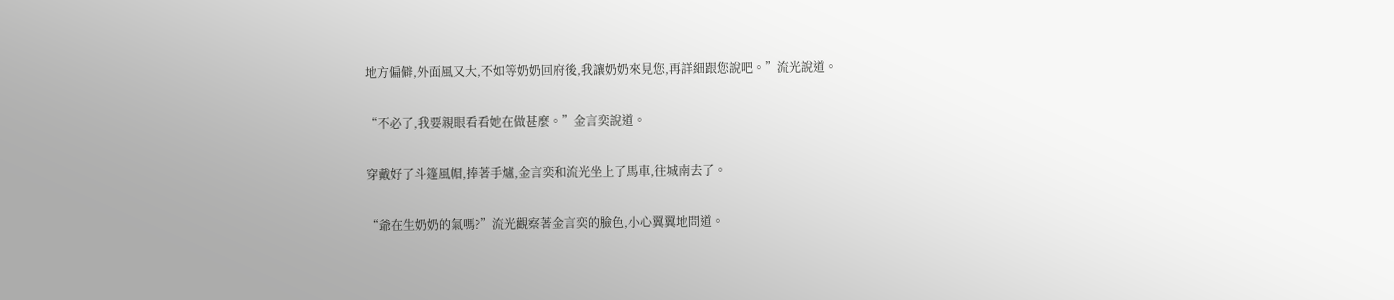地方偏僻,外面風又大,不如等奶奶回府後,我讓奶奶來見您,再詳細跟您說吧。”流光說道。

“不必了,我要親眼看看她在做甚麼。”金言奕說道。

穿戴好了斗篷風帽,捧著手爐,金言奕和流光坐上了馬車,往城南去了。

“爺在生奶奶的氣嗎?”流光觀察著金言奕的臉色,小心翼翼地問道。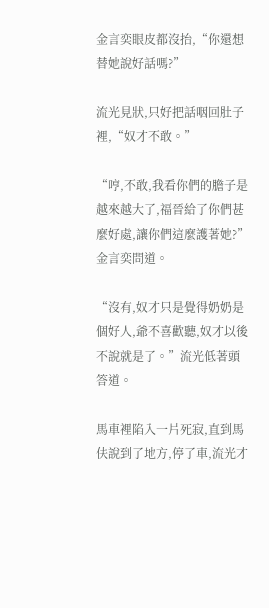金言奕眼皮都沒抬,“你還想替她說好話嗎?”

流光見狀,只好把話咽回肚子裡,“奴才不敢。”

“哼,不敢,我看你們的膽子是越來越大了,福晉給了你們甚麼好處,讓你們這麼護著她?”金言奕問道。

“沒有,奴才只是覺得奶奶是個好人,爺不喜歡聽,奴才以後不說就是了。”流光低著頭答道。

馬車裡陷入一片死寂,直到馬伕說到了地方,停了車,流光才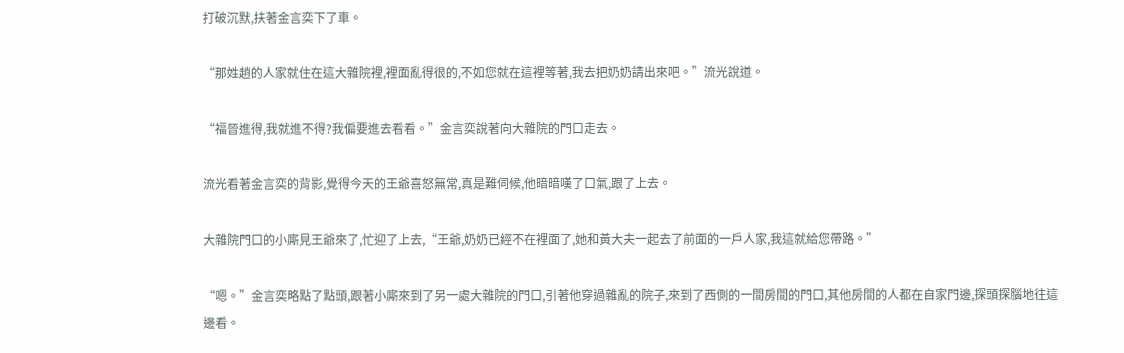打破沉默,扶著金言奕下了車。

“那姓趙的人家就住在這大雜院裡,裡面亂得很的,不如您就在這裡等著,我去把奶奶請出來吧。”流光說道。

“福晉進得,我就進不得?我偏要進去看看。”金言奕說著向大雜院的門口走去。

流光看著金言奕的背影,覺得今天的王爺喜怒無常,真是難伺候,他暗暗嘆了口氣,跟了上去。

大雜院門口的小廝見王爺來了,忙迎了上去,“王爺,奶奶已經不在裡面了,她和黃大夫一起去了前面的一戶人家,我這就給您帶路。”

“嗯。”金言奕略點了點頭,跟著小廝來到了另一處大雜院的門口,引著他穿過雜亂的院子,來到了西側的一間房間的門口,其他房間的人都在自家門邊,探頭探腦地往這邊看。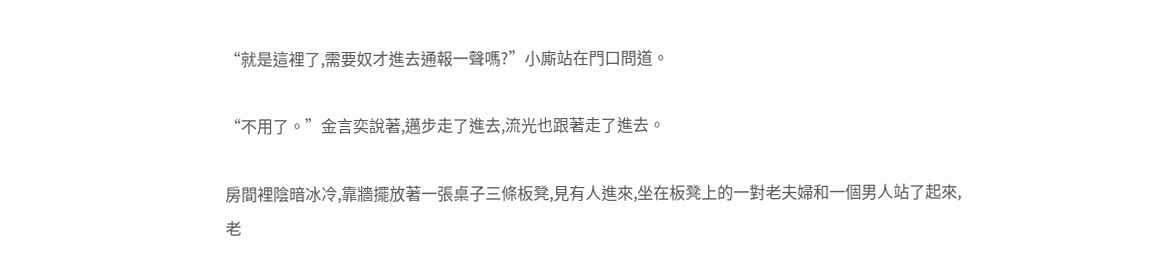“就是這裡了,需要奴才進去通報一聲嗎?”小廝站在門口問道。

“不用了。”金言奕說著,邁步走了進去,流光也跟著走了進去。

房間裡陰暗冰冷,靠牆擺放著一張桌子三條板凳,見有人進來,坐在板凳上的一對老夫婦和一個男人站了起來,老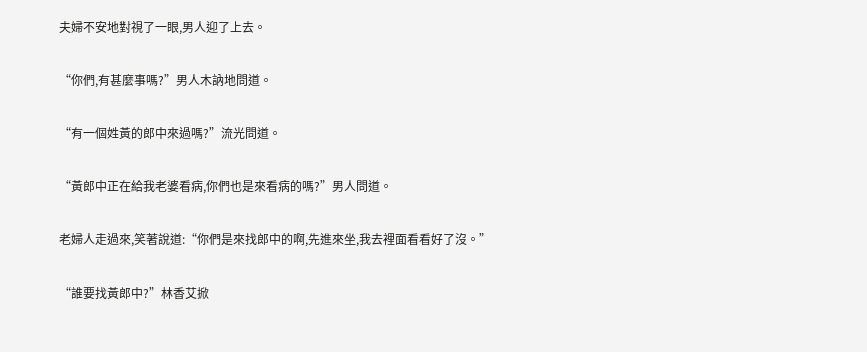夫婦不安地對視了一眼,男人迎了上去。

“你們,有甚麼事嗎?”男人木訥地問道。

“有一個姓黃的郎中來過嗎?”流光問道。

“黃郎中正在給我老婆看病,你們也是來看病的嗎?”男人問道。

老婦人走過來,笑著說道:“你們是來找郎中的啊,先進來坐,我去裡面看看好了沒。”

“誰要找黃郎中?”林香艾掀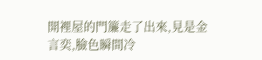開裡屋的門簾走了出來,見是金言奕,臉色瞬間冷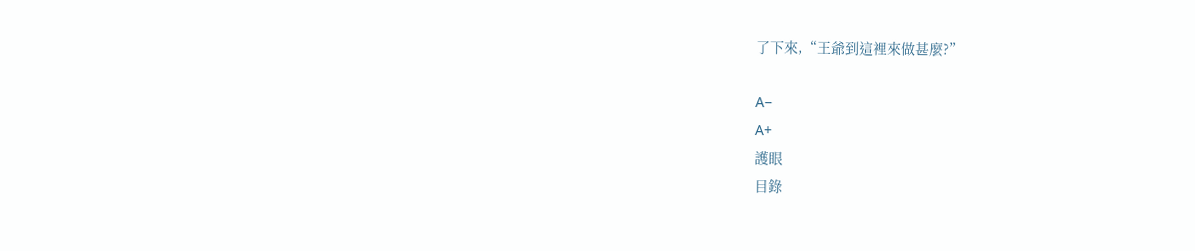了下來,“王爺到這裡來做甚麼?”

A−
A+
護眼
目錄